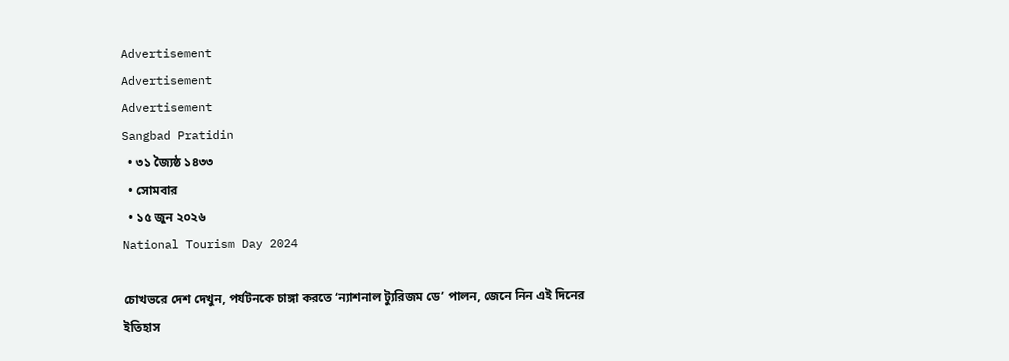Advertisement
Advertisement
Advertisement
Sangbad Pratidin
  • ৩১ জ্যৈষ্ঠ ১৪৩৩
  • সোমবার
  • ১৫ জুন ২০২৬
National Tourism Day 2024

চোখভরে দেশ দেখুন, পর্যটনকে চাঙ্গা করতে ‘ন্যাশনাল ট্যুরিজম ডে’ পালন, জেনে নিন এই দিনের ইতিহাস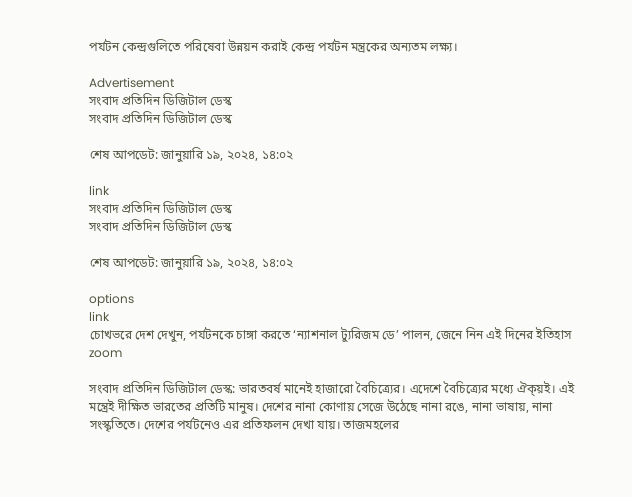পর্যটন কেন্দ্রগুলিতে পরিষেবা উন্নয়ন করাই কেন্দ্র পর্যটন মন্ত্রকের অন্যতম লক্ষ্য।

Advertisement
সংবাদ প্রতিদিন ডিজিটাল ডেস্ক
সংবাদ প্রতিদিন ডিজিটাল ডেস্ক

শেষ আপডেট: জানুয়ারি ১৯, ২০২৪, ১৪:০২

link
সংবাদ প্রতিদিন ডিজিটাল ডেস্ক
সংবাদ প্রতিদিন ডিজিটাল ডেস্ক

শেষ আপডেট: জানুয়ারি ১৯, ২০২৪, ১৪:০২

options
link
চোখভরে দেশ দেখুন, পর্যটনকে চাঙ্গা করতে ‘ন্যাশনাল ট্যুরিজম ডে’ পালন, জেনে নিন এই দিনের ইতিহাস zoom

সংবাদ প্রতিদিন ডিজিটাল ডেস্ক: ভারতবর্ষ মানেই হাজারো বৈচিত্র্যের। এদেশে বৈচিত্র্যের মধ্যে ঐক্য়ই। এই মন্ত্রেই দীক্ষিত ভারতের প্রতিটি মানুষ। দেশের নানা কোণায় সেজে উঠেছে নানা রঙে, নানা ভাষায়, নানা সংস্কৃতিতে। দেশের পর্যটনেও এর প্রতিফলন দেখা যায়। তাজমহলের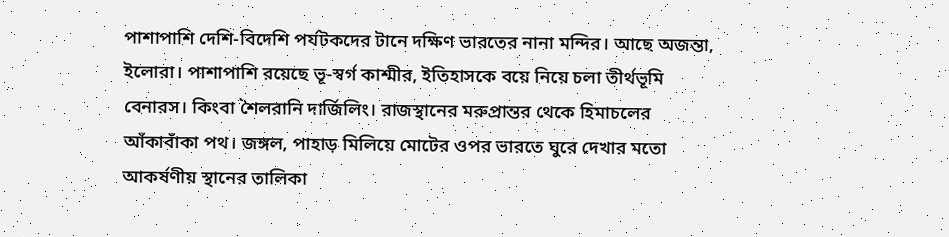পাশাপাশি দেশি-বিদেশি পর্যটকদের টানে দক্ষিণ ভারতের নানা মন্দির। আছে অজন্তা, ইলোরা। পাশাপাশি রয়েছে ভূ-স্বর্গ কাশ্মীর, ইতিহাসকে বয়ে নিয়ে চলা তীর্থভূমি বেনারস। কিংবা শৈলরানি দার্জিলিং। রাজস্থানের মরুপ্রান্তর থেকে হিমাচলের আঁকাবাঁকা পথ। জঙ্গল, পাহাড় মিলিয়ে মোটের ওপর ভারতে ঘুরে দেখার মতো আকর্ষণীয় স্থানের তালিকা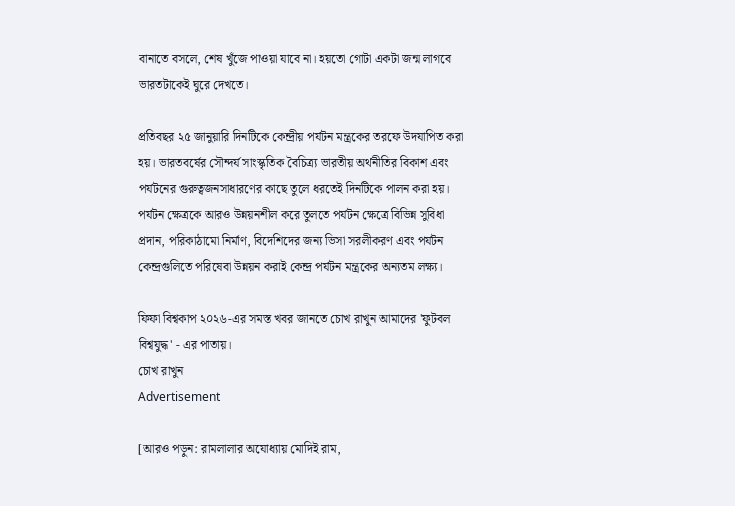বানাতে বসলে, শেষ খুঁজে পাওয়া যাবে না। হয়তো গোটা একটা জন্ম লাগবে ভারতটাকেই ঘুরে দেখতে।

প্রতিবছর ২৫ জানুয়ারি দিনটিকে কেন্দ্রীয় পর্যটন মন্ত্রকের তরফে উদযাপিত করা হয়। ভারতবর্ষের সৌন্দর্য সাংস্কৃতিক বৈচিত্র্য ভারতীয় অর্থনীতির বিকাশ এবং পর্যটনের গুরুত্বজনসাধারণের কাছে তুলে ধরতেই দিনটিকে পালন করা হয়। পর্যটন ক্ষেত্রকে আরও উন্নয়নশীল করে তুলতে পর্যটন ক্ষেত্রে বিভিন্ন সুবিধা প্রদান, পরিকাঠামো নির্মাণ, বিদেশিদের জন্য ভিসা সরলীকরণ এবং পর্যটন কেন্দ্রগুলিতে পরিষেবা উন্নয়ন করাই কেন্দ্র পর্যটন মন্ত্রকের অন্যতম লক্ষ্য।

ফিফা বিশ্বকাপ ২০২৬-এর সমস্ত খবর জানতে চোখ রাখুন আমাদের 'ফুটবল বিশ্বযুদ্ধ' - এর পাতায়।
চোখ রাখুন
Advertisement

[আরও পড়ুন: রামলালার অযোধ্যায় মোদিই রাম,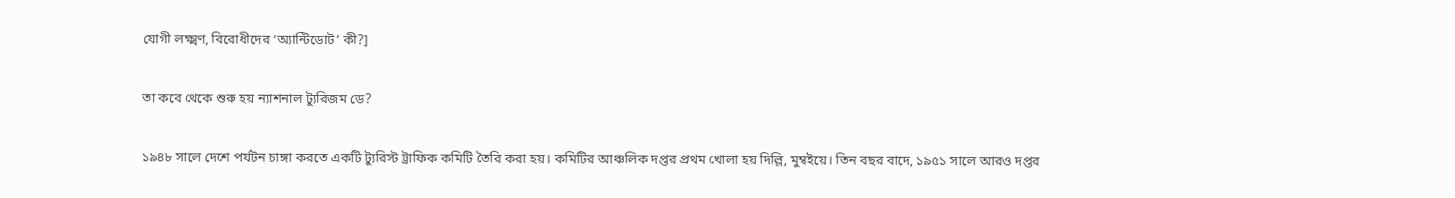যোগী লক্ষ্মণ, বিরোধীদের ‘অ্যান্টিডোট’ কী?]

তা কবে থেকে শুরু হয় ন্যাশনাল ট্যুরিজম ডে?

১৯৪৮ সালে দেশে পর্যটন চাঙ্গা করতে একটি ট্যুরিস্ট ট্রাফিক কমিটি তৈরি করা হয়। কমিটির আঞ্চলিক দপ্তর প্রথম খোলা হয় দিল্লি, মুম্বইয়ে। তিন বছর বাদে, ১৯৫১ সালে আরও দপ্তর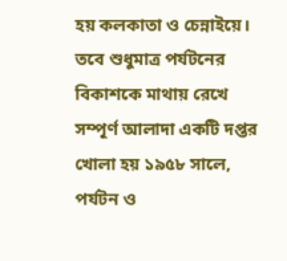হয় কলকাতা ও চেন্নাইয়ে। তবে শুধুমাত্র পর্যটনের বিকাশকে মাথায় রেখে সম্পূর্ণ আলাদা একটি দপ্তর খোলা হয় ১৯৫৮ সালে, পর্যটন ও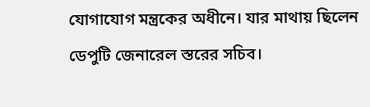যোগাযোগ মন্ত্রকের অধীনে। যার মাথায় ছিলেন ডেপুটি জেনারেল স্তরের সচিব।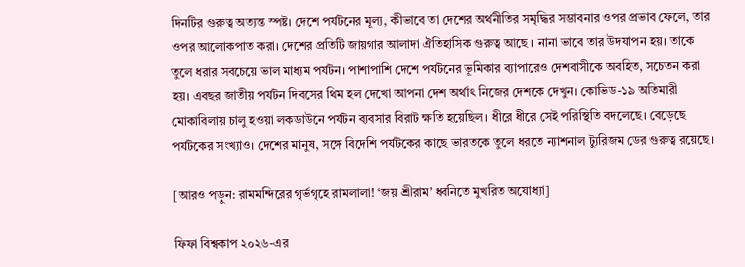দিনটির গুরুত্ব অত্যন্ত স্পষ্ট। দেশে পর্যটনের মূল্য, কীভাবে তা দেশের অর্থনীতির সমৃদ্ধির সম্ভাবনার ওপর প্রভাব ফেলে, তার ওপর আলোকপাত করা। দেশের প্রতিটি জায়গার আলাদা ঐতিহাসিক গুরুত্ব আছে । নানা ভাবে তার উদযাপন হয়। তাকে তুলে ধরার সবচেয়ে ভাল মাধ্যম পর্যটন। পাশাপাশি দেশে পর্যটনের ভূমিকার ব্যাপারেও দেশবাসীকে অবহিত, সচেতন করা হয়। এবছর জাতীয় পর্যটন দিবসের থিম হল দেখো আপনা দেশ অর্থাৎ নিজের দেশকে দেখুন। কোভিড-১৯ অতিমারী মোকাবিলায় চালু হওয়া লকডাউনে পর্যটন ব্যবসার বিরাট ক্ষতি হয়েছিল। ধীরে ধীরে সেই পরিস্থিতি বদলেছে। বেড়েছে পর্যটকের সংখ্যাও। দেশের মানুষ, সঙ্গে বিদেশি পর্যটকের কাছে ভারতকে তুলে ধরতে ন্যাশনাল ট্যুরিজম ডের গুরুত্ব রয়েছে।

[আরও পড়ুন: রামমন্দিরের গৃর্ভগৃহে রামলালা! ‘জয় শ্রীরাম’ ধ্বনিতে মুখরিত অযোধ্যা]

ফিফা বিশ্বকাপ ২০২৬-এর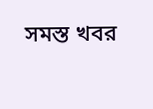সমস্ত খবর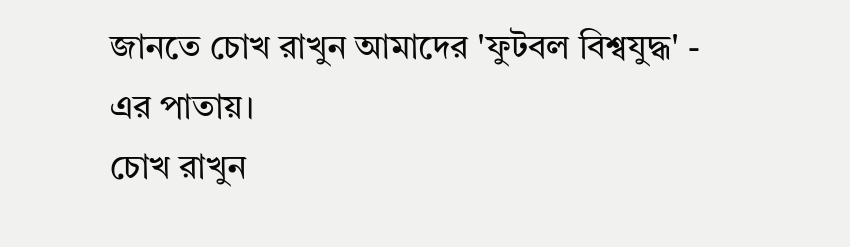জানতে চোখ রাখুন আমাদের 'ফুটবল বিশ্বযুদ্ধ' - এর পাতায়।
চোখ রাখুন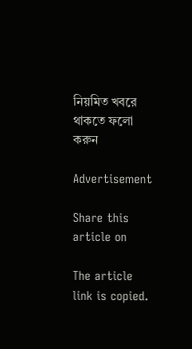নিয়মিত খবরে থাকতে ফলো করুন

Advertisement

Share this article on

The article link is copied.